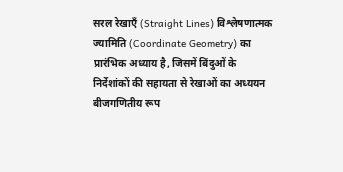सरल रेखाएँ (Straight Lines) विश्लेषणात्मक ज्यामिति (Coordinate Geometry) का प्रारंभिक अध्याय है, जिसमें बिंदुओं के निर्देशांकों की सहायता से रेखाओं का अध्ययन बीजगणितीय रूप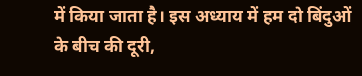में किया जाता है। इस अध्याय में हम दो बिंदुओं के बीच की दूरी,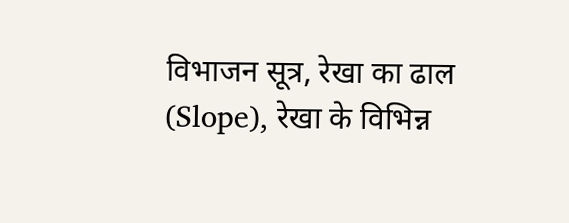विभाजन सूत्र, रेखा का ढाल (Slope), रेखा के विभिन्न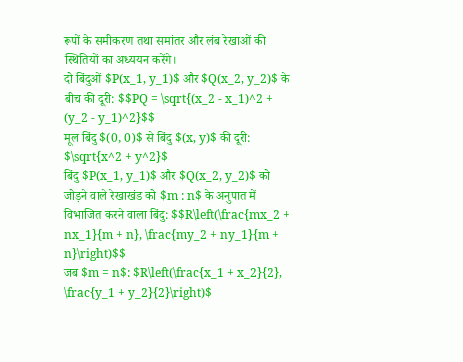रूपों के समीकरण तथा समांतर और लंब रेखाओं की स्थितियों का अध्ययन करेंगे।
दो बिंदुओं $P(x_1, y_1)$ और $Q(x_2, y_2)$ के बीच की दूरी: $$PQ = \sqrt{(x_2 - x_1)^2 + (y_2 - y_1)^2}$$
मूल बिंदु $(0, 0)$ से बिंदु $(x, y)$ की दूरी: $\sqrt{x^2 + y^2}$
बिंदु $P(x_1, y_1)$ और $Q(x_2, y_2)$ को जोड़ने वाले रेखाखंड को $m : n$ के अनुपात में विभाजित करने वाला बिंदु: $$R\left(\frac{mx_2 + nx_1}{m + n}, \frac{my_2 + ny_1}{m + n}\right)$$
जब $m = n$: $R\left(\frac{x_1 + x_2}{2}, \frac{y_1 + y_2}{2}\right)$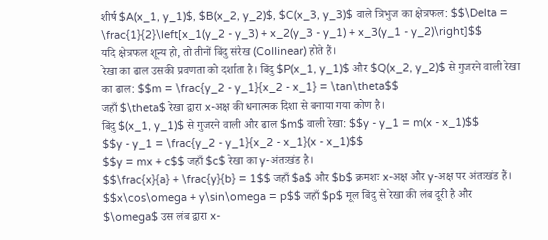शीर्ष $A(x_1, y_1)$, $B(x_2, y_2)$, $C(x_3, y_3)$ वाले त्रिभुज का क्षेत्रफल: $$\Delta = \frac{1}{2}\left[x_1(y_2 - y_3) + x_2(y_3 - y_1) + x_3(y_1 - y_2)\right]$$
यदि क्षेत्रफल शून्य हो, तो तीनों बिंदु संरेख (Collinear) होते हैं।
रेखा का ढाल उसकी प्रवणता को दर्शाता है। बिंदु $P(x_1, y_1)$ और $Q(x_2, y_2)$ से गुजरने वाली रेखा का ढाल: $$m = \frac{y_2 - y_1}{x_2 - x_1} = \tan\theta$$
जहाँ $\theta$ रेखा द्वारा x-अक्ष की धनात्मक दिशा से बनाया गया कोण है।
बिंदु $(x_1, y_1)$ से गुजरने वाली और ढाल $m$ वाली रेखा: $$y - y_1 = m(x - x_1)$$
$$y - y_1 = \frac{y_2 - y_1}{x_2 - x_1}(x - x_1)$$
$$y = mx + c$$ जहाँ $c$ रेखा का y-अंतःखंड है।
$$\frac{x}{a} + \frac{y}{b} = 1$$ जहाँ $a$ और $b$ क्रमशः x-अक्ष और y-अक्ष पर अंतःखंड हैं।
$$x\cos\omega + y\sin\omega = p$$ जहाँ $p$ मूल बिंदु से रेखा की लंब दूरी है और $\omega$ उस लंब द्वारा x-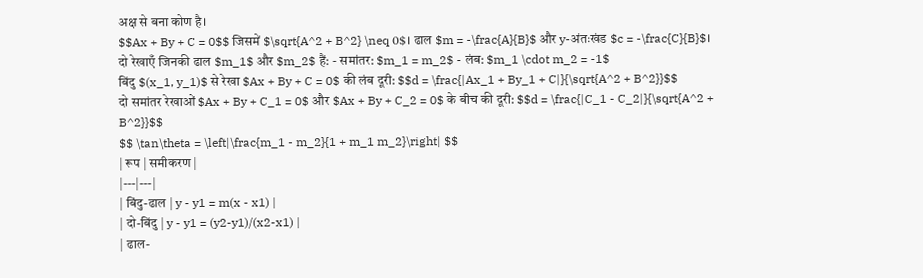अक्ष से बना कोण है।
$$Ax + By + C = 0$$ जिसमें $\sqrt{A^2 + B^2} \neq 0$। ढाल $m = -\frac{A}{B}$ और y-अंतःखंड $c = -\frac{C}{B}$।
दो रेखाएँ जिनकी ढाल $m_1$ और $m_2$ हैं: - समांतर: $m_1 = m_2$ - लंब: $m_1 \cdot m_2 = -1$
बिंदु $(x_1, y_1)$ से रेखा $Ax + By + C = 0$ की लंब दूरी: $$d = \frac{|Ax_1 + By_1 + C|}{\sqrt{A^2 + B^2}}$$
दो समांतर रेखाओं $Ax + By + C_1 = 0$ और $Ax + By + C_2 = 0$ के बीच की दूरी: $$d = \frac{|C_1 - C_2|}{\sqrt{A^2 + B^2}}$$
$$ \tan\theta = \left|\frac{m_1 - m_2}{1 + m_1 m_2}\right| $$
| रूप | समीकरण |
|---|---|
| बिंदु-ढाल | y - y1 = m(x - x1) |
| दो-बिंदु | y - y1 = (y2-y1)/(x2-x1) |
| ढाल-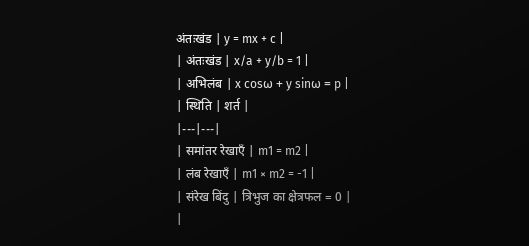अंतःखंड | y = mx + c |
| अंतःखंड | x/a + y/b = 1 |
| अभिलंब | x cosω + y sinω = p |
| स्थिति | शर्त |
|---|---|
| समांतर रेखाएँ | m1 = m2 |
| लंब रेखाएँ | m1 × m2 = -1 |
| संरेख बिंदु | त्रिभुज का क्षेत्रफल = 0 |
|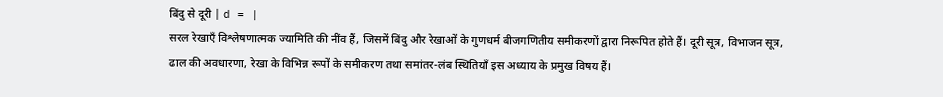बिंदु से दूरी | d = |
सरल रेखाएँ विश्लेषणात्मक ज्यामिति की नींव हैं, जिसमें बिंदु और रेखाओं के गुणधर्म बीजगणितीय समीकरणों द्वारा निरूपित होते हैं। दूरी सूत्र, विभाजन सूत्र, ढाल की अवधारणा, रेखा के विभिन्न रूपों के समीकरण तथा समांतर-लंब स्थितियाँ इस अध्याय के प्रमुख विषय हैं।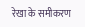रेखा के समीकरण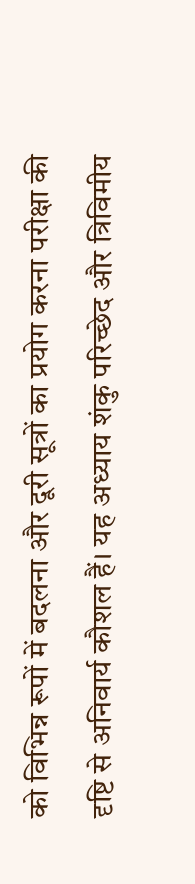को विभिन्न रूपों में बदलना और दूरी सूत्रों का प्रयोग करना परीक्षा की दृष्टि से अनिवार्य कौशल हैं। यह अध्याय शंकु परिच्छेद और त्रिविमीय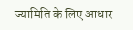ज्यामिति के लिए आधार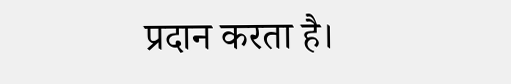प्रदान करता है।